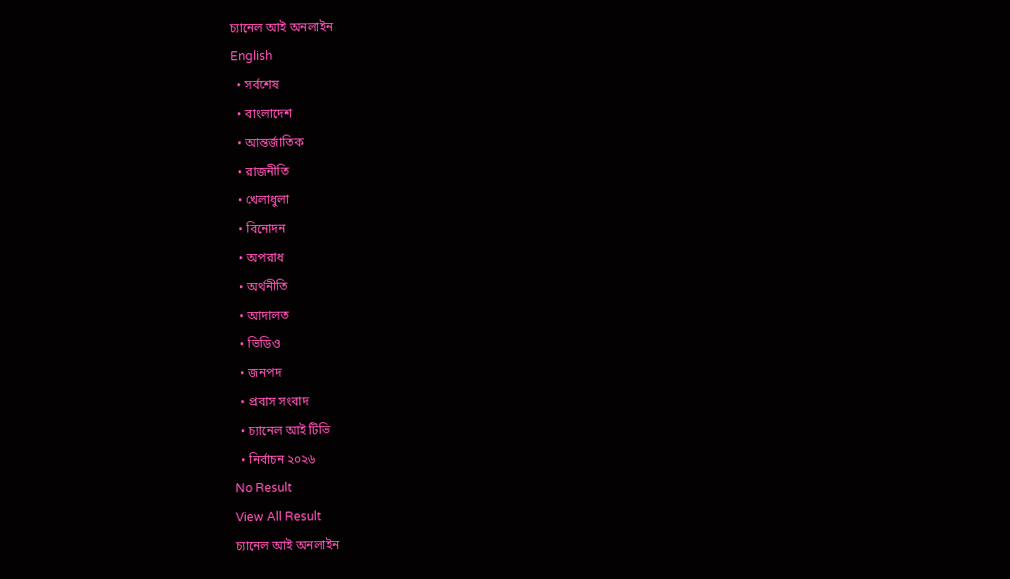চ্যানেল আই অনলাইন
English
  • সর্বশেষ
  • বাংলাদেশ
  • আন্তর্জাতিক
  • রাজনীতি
  • খেলাধুলা
  • বিনোদন
  • অপরাধ
  • অর্থনীতি
  • আদালত
  • ভিডিও
  • জনপদ
  • প্রবাস সংবাদ
  • চ্যানেল আই টিভি
  • নির্বাচন ২০২৬
No Result
View All Result
চ্যানেল আই অনলাইন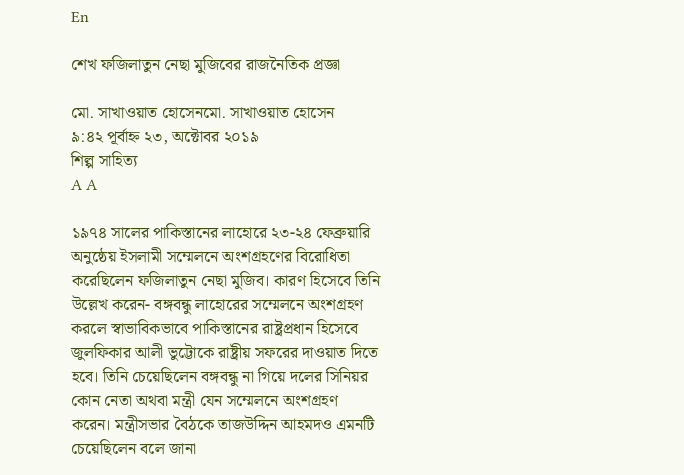En

শেখ ফজিলাতুন নেছা মুজিবের রাজনৈতিক প্রজ্ঞা

মো. সাখাওয়াত হোসেনমো. সাখাওয়াত হোসেন
৯:৪২ পূর্বাহ্ন ২৩, অক্টোবর ২০১৯
শিল্প সাহিত্য
A A

১৯৭৪ সালের পাকিস্তানের লাহোরে ২৩-২৪ ফেব্রুয়ারি অনুষ্ঠেয় ইসলামী সম্মেলনে অংশগ্রহণের বিরোধিতা করেছিলেন ফজিলাতুন নেছা মুজিব। কারণ হিসেবে তিনি উল্লেখ করেন- বঙ্গবন্ধু লাহোরের সম্মেলনে অংশগ্রহণ করলে স্বাভাবিকভাবে পাকিস্তানের রাষ্ট্রপ্রধান হিসেবে জুলফিকার আলী ভুট্টোকে রাষ্ট্রীয় সফরের দাওয়াত দিতে হবে। তিনি চেয়েছিলেন বঙ্গবন্ধু না গিয়ে দলের সিনিয়র কোন নেতা অথবা মন্ত্রী যেন সম্মেলনে অংশগ্রহণ করেন। মন্ত্রীসভার বৈঠকে তাজউদ্দিন আহমদও এমনটি চেয়েছিলেন বলে জানা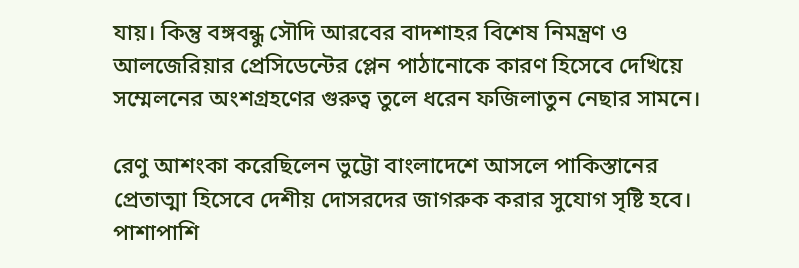যায়। কিন্তু বঙ্গবন্ধু সৌদি আরবের বাদশাহর বিশেষ নিমন্ত্রণ ও আলজেরিয়ার প্রেসিডেন্টের প্লেন পাঠানোকে কারণ হিসেবে দেখিয়ে সম্মেলনের অংশগ্রহণের গুরুত্ব তুলে ধরেন ফজিলাতুন নেছার সামনে।

রেণু আশংকা করেছিলেন ভুট্টো বাংলাদেশে আসলে পাকিস্তানের প্রেতাত্মা হিসেবে দেশীয় দোসরদের জাগরুক করার সুযোগ সৃষ্টি হবে। পাশাপাশি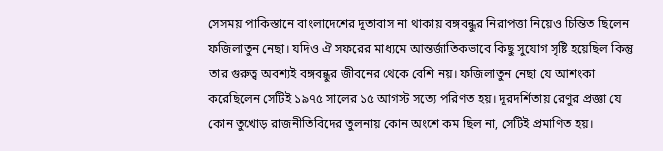সেসময় পাকিস্তানে বাংলাদেশের দূতাবাস না থাকায় বঙ্গবন্ধুর নিরাপত্তা নিয়েও চিন্তিত ছিলেন ফজিলাতুন নেছা। যদিও ঐ সফরের মাধ্যমে আন্তর্জাতিকভাবে কিছু সুযোগ সৃষ্টি হয়েছিল কিন্তু তার গুরুত্ব অবশ্যই বঙ্গবন্ধুর জীবনের থেকে বেশি নয়। ফজিলাতুন নেছা যে আশংকা করেছিলেন সেটিই ১৯৭৫ সালের ১৫ আগস্ট সত্যে পরিণত হয়। দূরদর্শিতায় রেণুর প্রজ্ঞা যে কোন তুখোড় রাজনীতিবিদের তুলনায় কোন অংশে কম ছিল না, সেটিই প্রমাণিত হয়।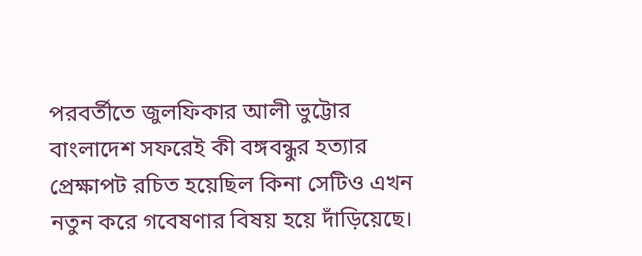পরবর্তীতে জুলফিকার আলী ভুট্টোর বাংলাদেশ সফরেই কী বঙ্গবন্ধুর হত্যার প্রেক্ষাপট রচিত হয়েছিল কিনা সেটিও এখন নতুন করে গবেষণার বিষয় হয়ে দাঁড়িয়েছে।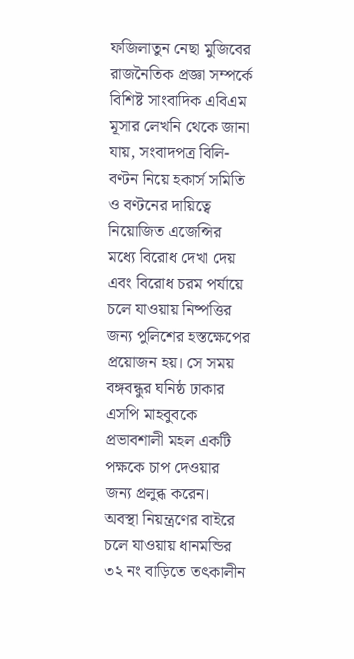ফজিলাতুন নেছা মুজিবের রাজনৈতিক প্রজ্ঞা সম্পর্কে বিশিষ্ট সাংবাদিক এবিএম মূসার লেখনি থেকে জানা যায়, সংবাদপত্র বিলি-বণ্টন নিয়ে হকার্স সমিতি ও বণ্টনের দায়িত্বে নিয়োজিত এজেন্সির মধ্যে বিরোধ দেখা দেয় এবং বিরোধ চরম পর্যায়ে চলে যাওয়ায় নিষ্পত্তির জন্য পুলিশের হস্তক্ষেপের প্রয়োজন হয়। সে সময় বঙ্গবন্ধুর ঘনিষ্ঠ ঢাকার এসপি মাহবুবকে প্রভাবশালী মহল একটি পক্ষকে চাপ দেওয়ার জন্য প্রলুব্ধ করেন। অবস্থা নিয়ন্ত্রণের বাইরে চলে যাওয়ায় ধানমন্ডির ৩২ নং বাড়িতে তৎকালীন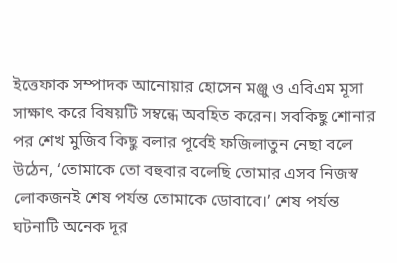ইত্তেফাক সম্পাদক আনোয়ার হোসেন মঞ্জু ও এবিএম মূসা সাক্ষাৎ করে বিষয়টি সম্বন্ধে অবহিত করেন। সবকিছু শোনার পর শেখ মুজিব কিছু বলার পূর্বেই ফজিলাতুন নেছা বলে উঠেন, ‘তোমাকে তো বহুবার বলেছি তোমার এসব নিজস্ব লোকজনই শেষ পর্যন্ত তোমাকে ডোবাবে।’ শেষ পর্যন্ত ঘটনাটি অনেক দূর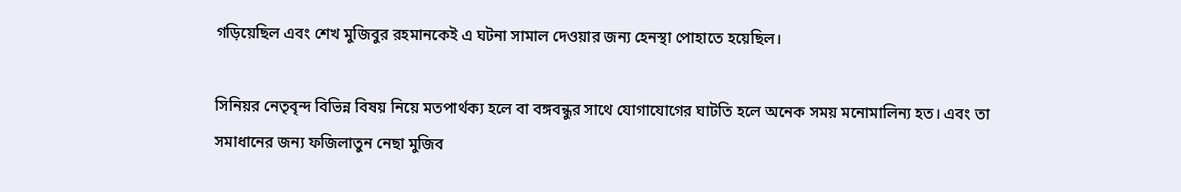গড়িয়েছিল এবং শেখ মুজিবুর রহমানকেই এ ঘটনা সামাল দেওয়ার জন্য হেনস্থা পোহাতে হয়েছিল।

সিনিয়র নেতৃবৃন্দ বিভিন্ন বিষয় নিয়ে মতপার্থক্য হলে বা বঙ্গবন্ধুর সাথে যোগাযোগের ঘাটতি হলে অনেক সময় মনোমালিন্য হত। এবং তা সমাধানের জন্য ফজিলাতুন নেছা মুজিব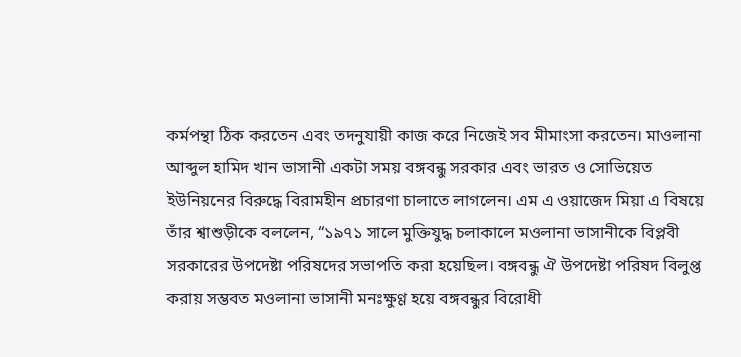কর্মপন্থা ঠিক করতেন এবং তদনুযায়ী কাজ করে নিজেই সব মীমাংসা করতেন। মাওলানা আব্দুল হামিদ খান ভাসানী একটা সময় বঙ্গবন্ধু সরকার এবং ভারত ও সোভিয়েত ইউনিয়নের বিরুদ্ধে বিরামহীন প্রচারণা চালাতে লাগলেন। এম এ ওয়াজেদ মিয়া এ বিষয়ে তাঁর শ্বাশুড়ীকে বললেন, “১৯৭১ সালে মুক্তিযুদ্ধ চলাকালে মওলানা ভাসানীকে বিপ্লবী সরকারের উপদেষ্টা পরিষদের সভাপতি করা হয়েছিল। বঙ্গবন্ধু ঐ উপদেষ্টা পরিষদ বিলুপ্ত করায় সম্ভবত মওলানা ভাসানী মনঃক্ষুণ্ণ হয়ে বঙ্গবন্ধুর বিরোধী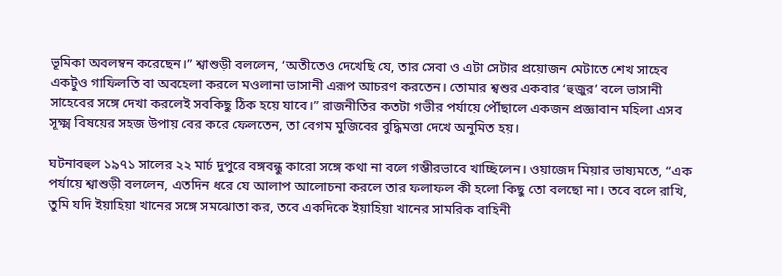ভূমিকা অবলম্বন করেছেন।” শ্বাশুড়ী বললেন, ‘অতীতেও দেখেছি যে, তার সেবা ও এটা সেটার প্রয়োজন মেটাতে শেখ সাহেব একটুও গাফিলতি বা অবহেলা করলে মওলানা ভাসানী এরূপ আচরণ করতেন। তোমার শ্বশুর একবার ‘হুজুর’ বলে ভাসানী সাহেবের সঙ্গে দেখা করলেই সবকিছু ঠিক হয়ে যাবে।” রাজনীতির কতটা গভীর পর্যায়ে পৌঁছালে একজন প্রজ্ঞাবান মহিলা এসব সূক্ষ্ম বিষয়ের সহজ উপায় বের করে ফেলতেন, তা বেগম মুজিবের বুদ্ধিমত্তা দেখে অনুমিত হয়।

ঘটনাবহুল ১৯৭১ সালের ২২ মার্চ দুপুরে বঙ্গবন্ধু কারো সঙ্গে কথা না বলে গম্ভীরভাবে খাচ্ছিলেন। ওয়াজেদ মিয়ার ভাষ্যমতে, “এক পর্যায়ে শ্বাশুড়ী বললেন, এতদিন ধরে যে আলাপ আলোচনা করলে তার ফলাফল কী হলো কিছু তো বলছো না। তবে বলে রাখি, তুমি যদি ইয়াহিয়া খানের সঙ্গে সমঝোতা কর, তবে একদিকে ইয়াহিয়া খানের সামরিক বাহিনী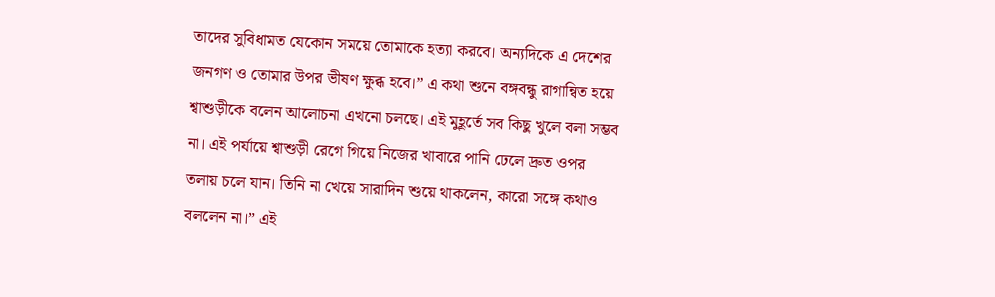তাদের সুবিধামত যেকোন সময়ে তোমাকে হত্যা করবে। অন্যদিকে এ দেশের জনগণ ও তোমার উপর ভীষণ ক্ষুব্ধ হবে।” এ কথা শুনে বঙ্গবন্ধু রাগান্বিত হয়ে শ্বাশুড়ীকে বলেন আলোচনা এখনো চলছে। এই মুহূর্তে সব কিছু খুলে বলা সম্ভব না। এই পর্যায়ে শ্বাশুড়ী রেগে গিয়ে নিজের খাবারে পানি ঢেলে দ্রুত ওপর তলায় চলে যান। তিনি না খেয়ে সারাদিন শুয়ে থাকলেন, কারো সঙ্গে কথাও বললেন না।” এই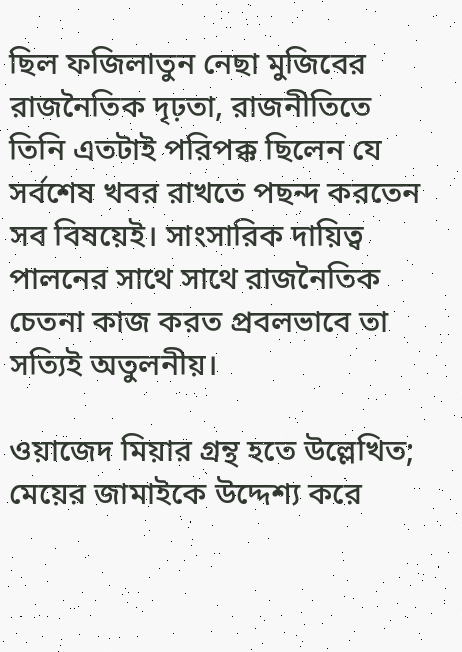ছিল ফজিলাতুন নেছা মুজিবের রাজনৈতিক দৃঢ়তা, রাজনীতিতে তিনি এতটাই পরিপক্ক ছিলেন যে সর্বশেষ খবর রাখতে পছন্দ করতেন সব বিষয়েই। সাংসারিক দায়িত্ব পালনের সাথে সাথে রাজনৈতিক চেতনা কাজ করত প্রবলভাবে তা সত্যিই অতুলনীয়।

ওয়াজেদ মিয়ার গ্রন্থ হতে উল্লেখিত; মেয়ের জামাইকে উদ্দেশ্য করে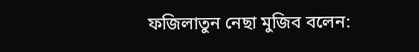ফজিলাতুন নেছা মুজিব বলেন: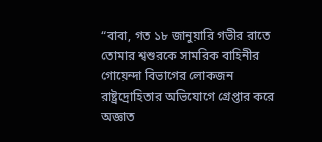“বাবা, গত ১৮ জানুয়ারি গভীর রাতে তোমার শ্বশুরকে সামরিক বাহিনীর গোয়েন্দা বিভাগের লোকজন রাষ্ট্রদ্রোহিতার অভিযোগে গ্রেপ্তার করে অজ্ঞাত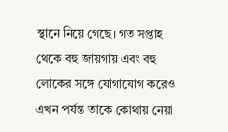স্থানে নিয়ে গেছে। গত সপ্তাহ থেকে বহু জায়গায় এবং বহু লোকের সঙ্গে যোগাযোগ করেও এখন পর্যন্ত তাকে কোথায় নেয়া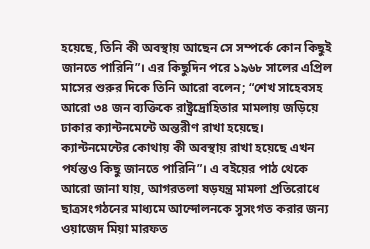হয়েছে, তিনি কী অবস্থায় আছেন সে সম্পর্কে কোন কিছুই জানতে পারিনি”। এর কিছুদিন পরে ১৯৬৮ সালের এপ্রিল মাসের শুরুর দিকে তিনি আরো বলেন; “শেখ সাহেবসহ আরো ৩৪ জন ব্যক্তিকে রাষ্ট্রদ্রোহিতার মামলায় জড়িয়ে ঢাকার ক্যান্টনমেন্টে অন্তরীণ রাখা হয়েছে। ক্যান্টনমেন্টের কোথায় কী অবস্থায় রাখা হয়েছে এখন পর্যন্তও কিছু জানতে পারিনি”। এ বইয়ের পাঠ থেকে আরো জানা যায়, আগরতলা ষড়যন্ত্র মামলা প্রতিরোধে ছাত্রসংগঠনের মাধ্যমে আন্দোলনকে সুসংগত করার জন্য ওয়াজেদ মিয়া মারফত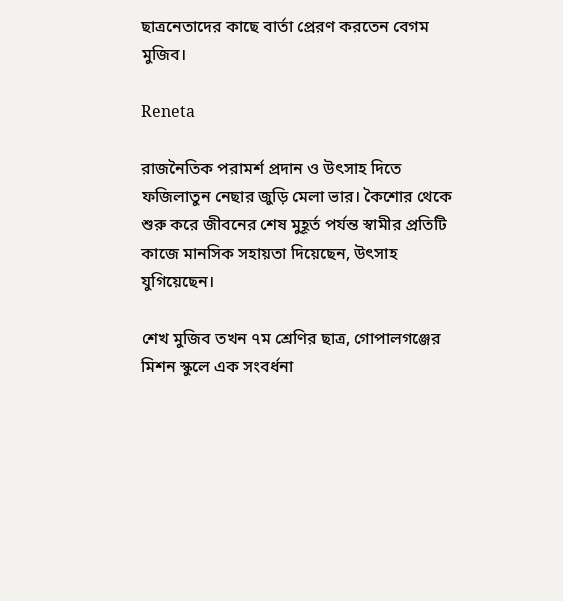ছাত্রনেতাদের কাছে বার্তা প্রেরণ করতেন বেগম মুজিব।

Reneta

রাজনৈতিক পরামর্শ প্রদান ও উৎসাহ দিতে ফজিলাতুন নেছার জুড়ি মেলা ভার। কৈশোর থেকে শুরু করে জীবনের শেষ মুহূর্ত পর্যন্ত স্বামীর প্রতিটি কাজে মানসিক সহায়তা দিয়েছেন, উৎসাহ যুগিয়েছেন।

শেখ মুজিব তখন ৭ম শ্রেণির ছাত্র, গোপালগঞ্জের মিশন স্কুলে এক সংবর্ধনা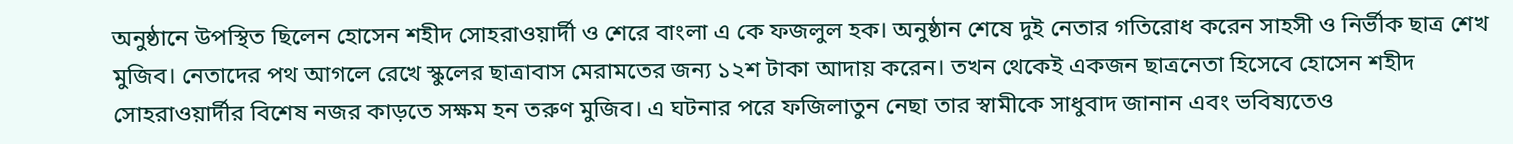অনুষ্ঠানে উপস্থিত ছিলেন হোসেন শহীদ সোহরাওয়ার্দী ও শেরে বাংলা এ কে ফজলুল হক। অনুষ্ঠান শেষে দুই নেতার গতিরোধ করেন সাহসী ও নির্ভীক ছাত্র শেখ মুজিব। নেতাদের পথ আগলে রেখে স্কুলের ছাত্রাবাস মেরামতের জন্য ১২শ টাকা আদায় করেন। তখন থেকেই একজন ছাত্রনেতা হিসেবে হোসেন শহীদ সোহরাওয়ার্দীর বিশেষ নজর কাড়তে সক্ষম হন তরুণ মুজিব। এ ঘটনার পরে ফজিলাতুন নেছা তার স্বামীকে সাধুবাদ জানান এবং ভবিষ্যতেও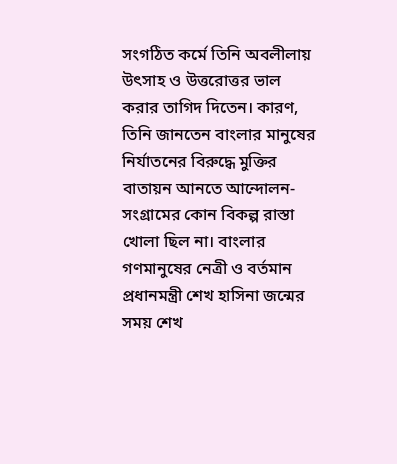সংগঠিত কর্মে তিনি অবলীলায় উৎসাহ ও উত্তরোত্তর ভাল করার তাগিদ দিতেন। কারণ, তিনি জানতেন বাংলার মানুষের নির্যাতনের বিরুদ্ধে মুক্তির বাতায়ন আনতে আন্দোলন-সংগ্রামের কোন বিকল্প রাস্তা খোলা ছিল না। বাংলার গণমানুষের নেত্রী ও বর্তমান প্রধানমন্ত্রী শেখ হাসিনা জন্মের সময় শেখ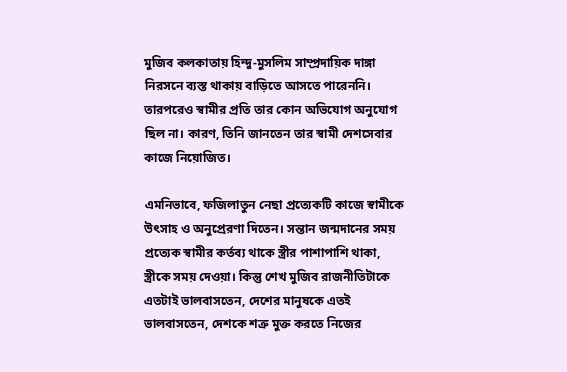মুজিব কলকাতায় হিন্দু-মুসলিম সাম্প্রদায়িক দাঙ্গা নিরসনে ব্যস্ত থাকায় বাড়িতে আসতে পারেননি। তারপরেও স্বামীর প্রতি তার কোন অভিযোগ অনুযোগ ছিল না। কারণ, তিনি জানতেন তার স্বামী দেশসেবার কাজে নিয়োজিত।

এমনিভাবে, ফজিলাতুন নেছা প্রত্যেকটি কাজে স্বামীকে উৎসাহ ও অনুপ্রেরণা দিতেন। সন্তান জন্মদানের সময় প্রত্যেক স্বামীর কর্তব্য থাকে স্ত্রীর পাশাপাশি থাকা, স্ত্রীকে সময় দেওয়া। কিন্তু শেখ মুজিব রাজনীতিটাকে এতটাই ভালবাসতেন, দেশের মানুষকে এতই ভালবাসতেন, দেশকে শত্রু মুক্ত করতে নিজের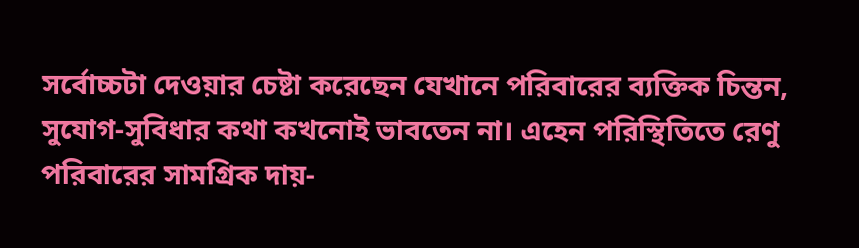সর্বোচ্চটা দেওয়ার চেষ্টা করেছেন যেখানে পরিবারের ব্যক্তিক চিন্তন, সুযোগ-সুবিধার কথা কখনোই ভাবতেন না। এহেন পরিস্থিতিতে রেণু পরিবারের সামগ্রিক দায়-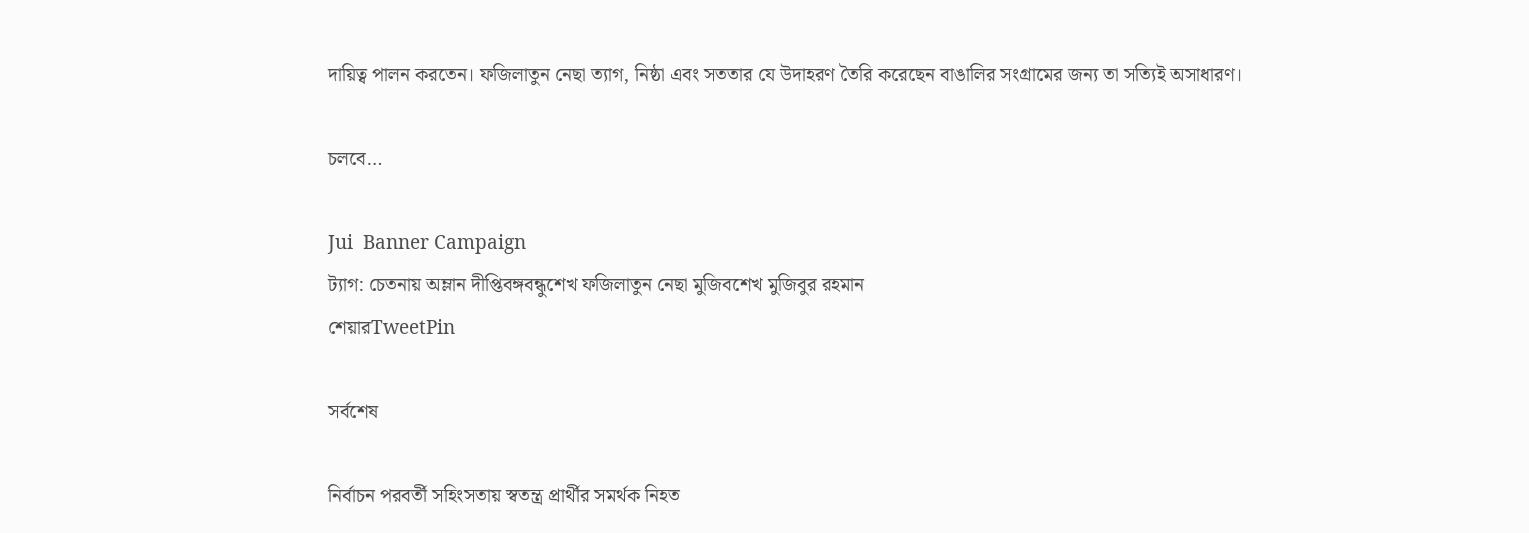দায়িত্ব পালন করতেন। ফজিলাতুন নেছা ত্যাগ, নিষ্ঠা এবং সততার যে উদাহরণ তৈরি করেছেন বাঙালির সংগ্রামের জন্য তা সত্যিই অসাধারণ।

চলবে…

Jui  Banner Campaign
ট্যাগ: চেতনায় অম্লান দীপ্তিবঙ্গবন্ধুশেখ ফজিলাতুন নেছা মুজিবশেখ মুজিবুর রহমান
শেয়ারTweetPin

সর্বশেষ

নির্বাচন পরবর্তী সহিংসতায় স্বতন্ত্র প্রার্থীর সমর্থক নিহত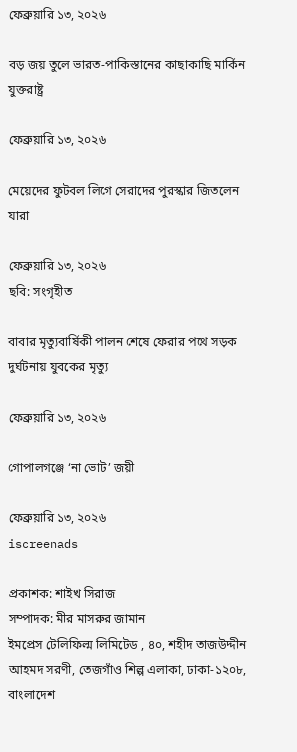ফেব্রুয়ারি ১৩, ২০২৬

বড় জয় তুলে ভারত-পাকিস্তানের কাছাকাছি মার্কিন যুক্তরাষ্ট্র

ফেব্রুয়ারি ১৩, ২০২৬

মেয়েদের ফুটবল লিগে সেরাদের পুরস্কার জিতলেন যারা

ফেব্রুয়ারি ১৩, ২০২৬
ছবি: সংগৃহীত

বাবার মৃত্যুবার্ষিকী পালন শেষে ফেরার পথে সড়ক দুর্ঘটনায় যুবকের মৃত্যু

ফেব্রুয়ারি ১৩, ২০২৬

গোপালগঞ্জে ‘না ভোট’ জয়ী

ফেব্রুয়ারি ১৩, ২০২৬
iscreenads

প্রকাশক: শাইখ সিরাজ
সম্পাদক: মীর মাসরুর জামান
ইমপ্রেস টেলিফিল্ম লিমিটেড , ৪০, শহীদ তাজউদ্দীন আহমদ সরণী, তেজগাঁও শিল্প এলাকা, ঢাকা-১২০৮, বাংলাদেশ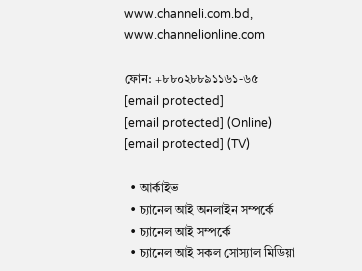www.channeli.com.bd,
www.channelionline.com

ফোন: +৮৮০২৮৮৯১১৬১-৬৫
[email protected]
[email protected] (Online)
[email protected] (TV)

  • আর্কাইভ
  • চ্যানেল আই অনলাইন সম্পর্কে
  • চ্যানেল আই সম্পর্কে
  • চ্যানেল আই সকল সোস্যাল মিডিয়া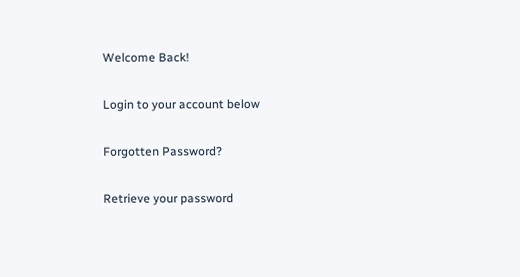Welcome Back!

Login to your account below

Forgotten Password?

Retrieve your password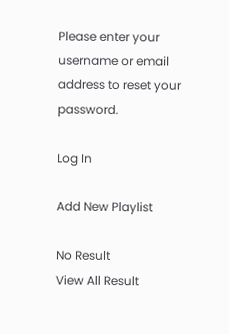Please enter your username or email address to reset your password.

Log In

Add New Playlist

No Result
View All Result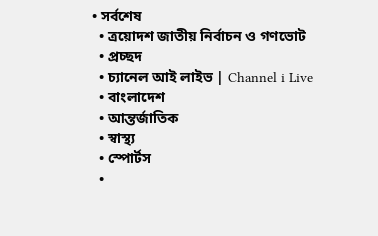• সর্বশেষ
  • ত্রয়োদশ জাতীয় নির্বাচন ও গণভোট
  • প্রচ্ছদ
  • চ্যানেল আই লাইভ | Channel i Live
  • বাংলাদেশ
  • আন্তর্জাতিক
  • স্বাস্থ্য
  • স্পোর্টস
  •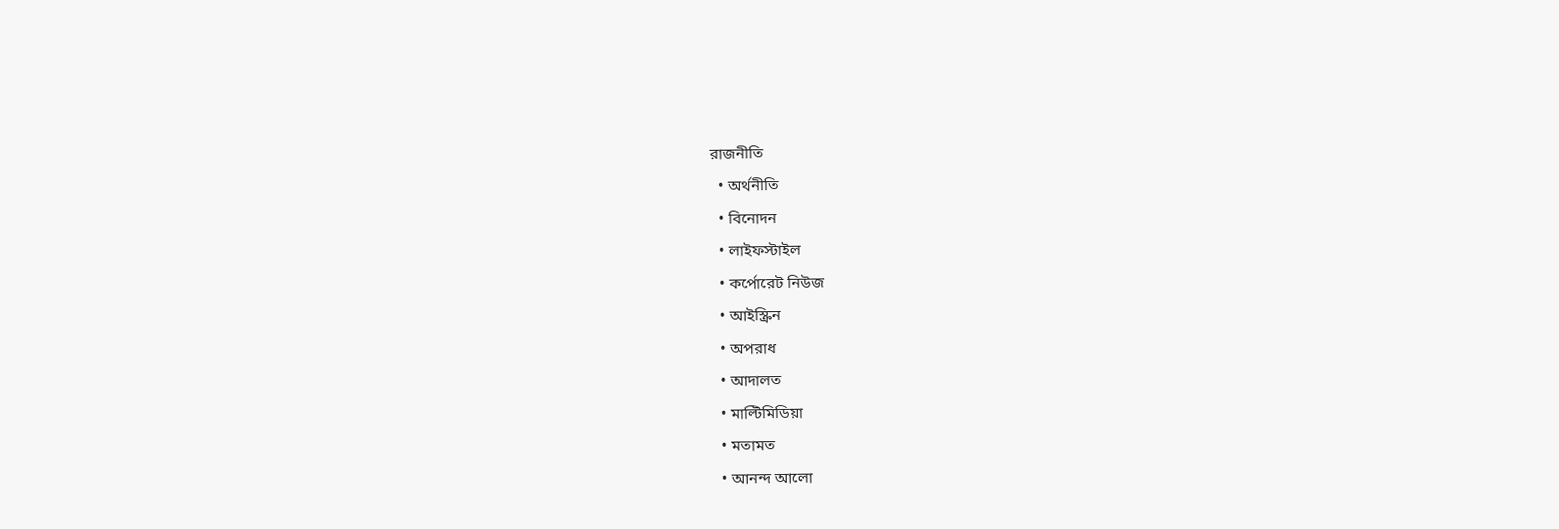রাজনীতি
  • অর্থনীতি
  • বিনোদন
  • লাইফস্টাইল
  • কর্পোরেট নিউজ
  • আইস্ক্রিন
  • অপরাধ
  • আদালত
  • মাল্টিমিডিয়া
  • মতামত
  • আনন্দ আলো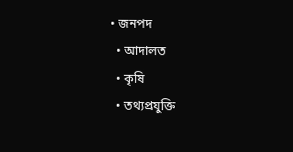• জনপদ
  • আদালত
  • কৃষি
  • তথ্যপ্রযুক্তি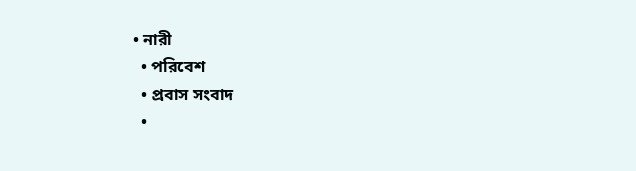• নারী
  • পরিবেশ
  • প্রবাস সংবাদ
  •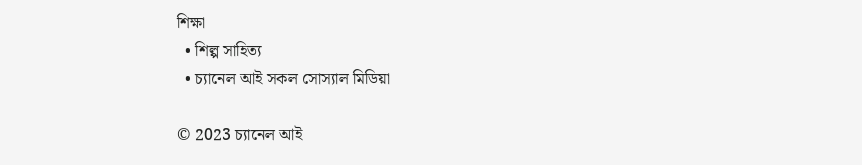শিক্ষা
  • শিল্প সাহিত্য
  • চ্যানেল আই সকল সোস্যাল মিডিয়া

© 2023 চ্যানেল আই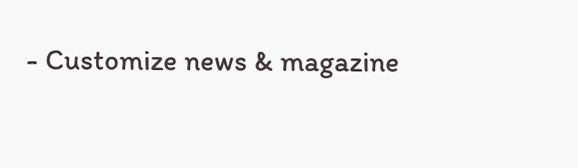- Customize news & magazine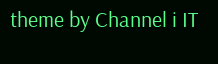theme by Channel i IT